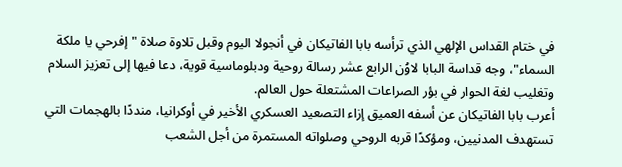في ختام القداس الإلهي الذي ترأسه بابا الفاتيكان في أنجولا اليوم وقبل تلاوة صلاة "إفرحي يا ملكة السماء"، وجه قداسة البابا لاوُن الرابع عشر رسالة روحية ودبلوماسية قوية، دعا فيها إلى تعزيز السلام وتغليب لغة الحوار في بؤر الصراعات المشتعلة حول العالم.
أعرب بابا الفاتيكان عن أسفه العميق إزاء التصعيد العسكري الأخير في أوكرانيا، منددًا بالهجمات التي تستهدف المدنيين، ومؤكدًا قربه الروحي وصلواته المستمرة من أجل الشعب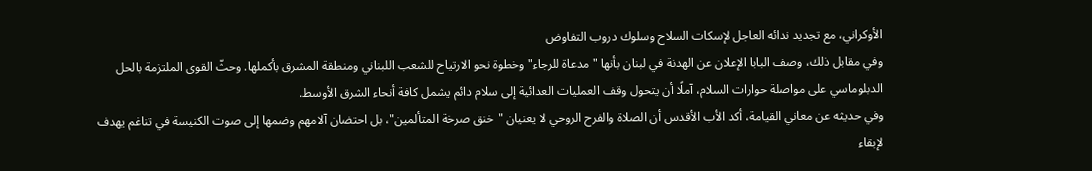الأوكراني، مع تجديد ندائه العاجل لإسكات السلاح وسلوك دروب التفاوض
وفي مقابل ذلك، وصف البابا الإعلان عن الهدنة في لبنان بأنها "مدعاة للرجاء" وخطوة نحو الارتياح للشعب اللبناني ومنطقة المشرق بأكملها. وحثّ القوى الملتزمة بالحل الدبلوماسي على مواصلة حوارات السلام، آملًا أن يتحول وقف العمليات العدائية إلى سلام دائم يشمل كافة أنحاء الشرق الأوسط.
وفي حديثه عن معاني القيامة، أكد الأب الأقدس أن الصلاة والفرح الروحي لا يعنيان "خنق صرخة المتألمين"، بل احتضان آلامهم وضمها إلى صوت الكنيسة في تناغم يهدف لإبقاء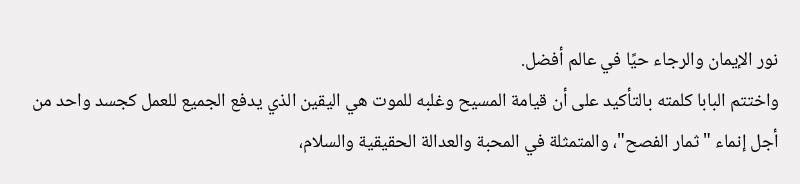نور الإيمان والرجاء حيًا في عالم أفضل.
واختتم البابا كلمته بالتأكيد على أن قيامة المسيح وغلبه للموت هي اليقين الذي يدفع الجميع للعمل كجسد واحد من أجل إنماء "ثمار الفصح"، والمتمثلة في المحبة والعدالة الحقيقية والسلام،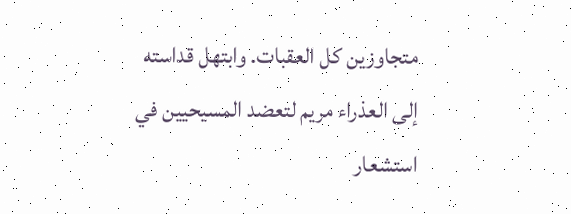متجاوزين كل العقبات. وابتهل قداسته إلى العذراء مريم لتعضد المسيحيين في استشعار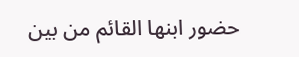حضور ابنها القائم من بين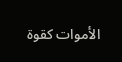الأموات كقوة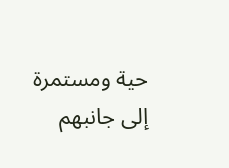حية ومستمرة إلى جانبهم